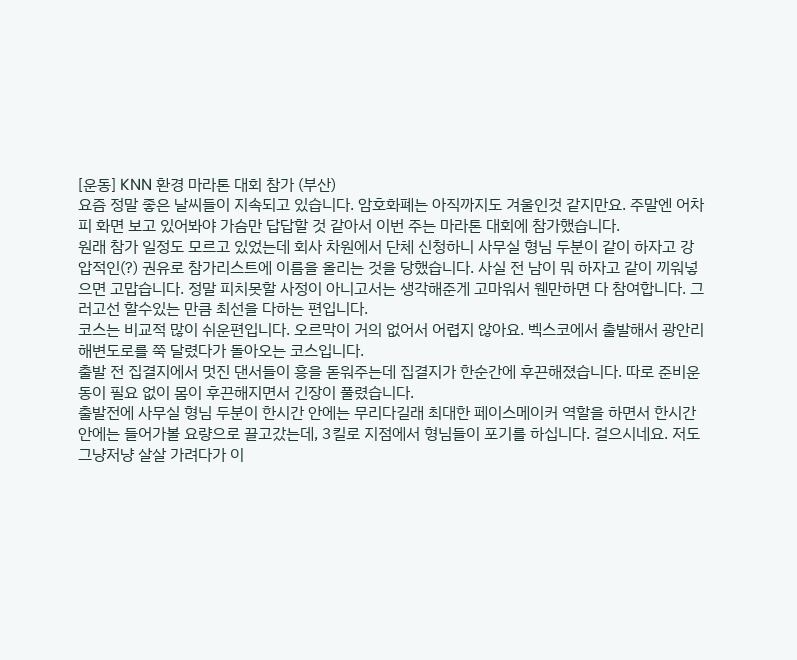[운동] KNN 환경 마라톤 대회 참가 (부산)
요즘 정말 좋은 날씨들이 지속되고 있습니다. 암호화폐는 아직까지도 겨울인것 같지만요. 주말엔 어차피 화면 보고 있어봐야 가슴만 답답할 것 같아서 이번 주는 마라톤 대회에 참가했습니다.
원래 참가 일정도 모르고 있었는데 회사 차원에서 단체 신청하니 사무실 형님 두분이 같이 하자고 강압적인(?) 권유로 참가리스트에 이름을 올리는 것을 당했습니다. 사실 전 남이 뭐 하자고 같이 끼워넣으면 고맙습니다. 정말 피치못할 사정이 아니고서는 생각해준게 고마워서 웬만하면 다 참여합니다. 그러고선 할수있는 만큼 최선을 다하는 편입니다.
코스는 비교적 많이 쉬운편입니다. 오르막이 거의 없어서 어렵지 않아요. 벡스코에서 출발해서 광안리 해변도로를 쭉 달렸다가 돌아오는 코스입니다.
출발 전 집결지에서 멋진 댄서들이 흥을 돋워주는데 집결지가 한순간에 후끈해졌습니다. 따로 준비운동이 필요 없이 몸이 후끈해지면서 긴장이 풀렸습니다.
출발전에 사무실 형님 두분이 한시간 안에는 무리다길래 최대한 페이스메이커 역할을 하면서 한시간안에는 들어가볼 요량으로 끌고갔는데, 3킬로 지점에서 형님들이 포기를 하십니다. 걸으시네요. 저도 그냥저냥 살살 가려다가 이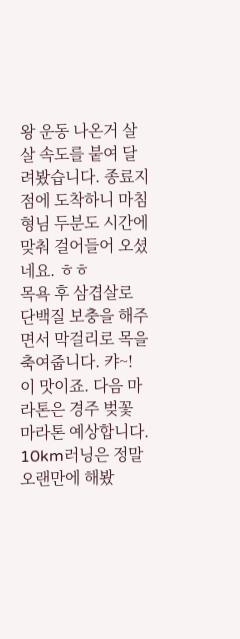왕 운동 나온거 살살 속도를 붙여 달려봤습니다. 종료지점에 도착하니 마침 형님 두분도 시간에 맞춰 걸어들어 오셨네요. ㅎㅎ
목욕 후 삼겹살로 단백질 보충을 해주면서 막걸리로 목을 축여줍니다. 캬~! 이 맛이죠. 다음 마라톤은 경주 벚꽃 마라톤 예상합니다. 10km러닝은 정말 오랜만에 해봤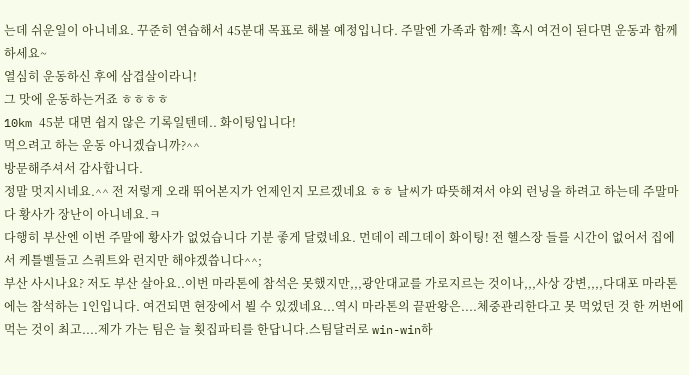는데 쉬운일이 아니네요. 꾸준히 연습해서 45분대 목표로 해볼 예정입니다. 주말엔 가족과 함께! 혹시 여건이 된다면 운동과 함께 하세요~
열심히 운동하신 후에 삼겹살이라니!
그 맛에 운동하는거죠 ㅎㅎㅎㅎ
10km 45분 대면 쉽지 않은 기록일텐데.. 화이팅입니다!
먹으려고 하는 운동 아니겠습니까?^^
방문해주셔서 감사합니다.
정말 멋지시네요.^^ 전 저렇게 오래 뛰어본지가 언제인지 모르겠네요 ㅎㅎ 날씨가 따뜻해져서 야외 런닝을 하려고 하는데 주말마다 황사가 장난이 아니네요.ㅋ
다행히 부산엔 이번 주말에 황사가 없었습니다 기분 좋게 달렸네요. 먼데이 레그데이 화이팅! 전 헬스장 들를 시간이 없어서 집에서 케틀벨들고 스쿼트와 런지만 해야겠씁니다^^;
부산 사시나요? 저도 부산 살아요..이번 마라톤에 참석은 못했지만,,,광안대교를 가로지르는 것이나,,,사상 강변,,,,다대포 마라톤에는 참석하는 1인입니다. 여건되면 현장에서 뵐 수 있겠네요...역시 마라톤의 끝판왕은....체중관리한다고 못 먹었던 것 한 꺼번에 먹는 것이 최고....제가 가는 팀은 늘 횟집파티를 한답니다.스팀달러로 win-win하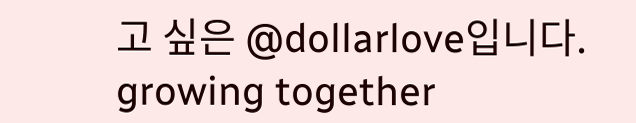고 싶은 @dollarlove입니다. growing together